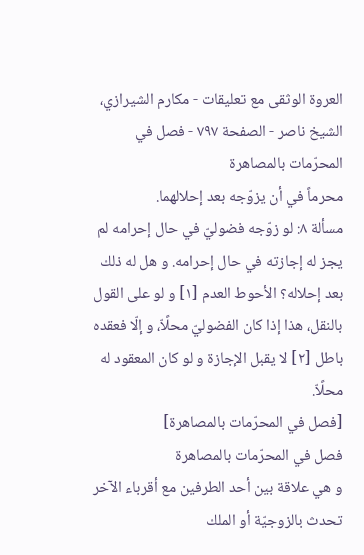العروة الوثقى مع تعليقات - مكارم الشيرازي، الشيخ ناصر - الصفحة ٧٩٧ - فصل في المحرّمات بالمصاهرة
محرماً في أن يزوّجه بعد إحلالهما.
مسألة ٨: لو زوّجه فضوليّ في حال إحرامه لم يجز له إجازته في حال إحرامه. و هل له ذلك بعد إحلاله؟ الأحوط العدم [١] و لو على القول بالنقل، هذا إذا كان الفضوليّ محلًاّ، و إلّا فعقده باطل [٢] لا يقبل الإجازة و لو كان المعقود له محلًاّ.
[فصل في المحرّمات بالمصاهرة]
فصل في المحرّمات بالمصاهرة
و هي علاقة بين أحد الطرفين مع أقرباء الآخر تحدث بالزوجيّة أو الملك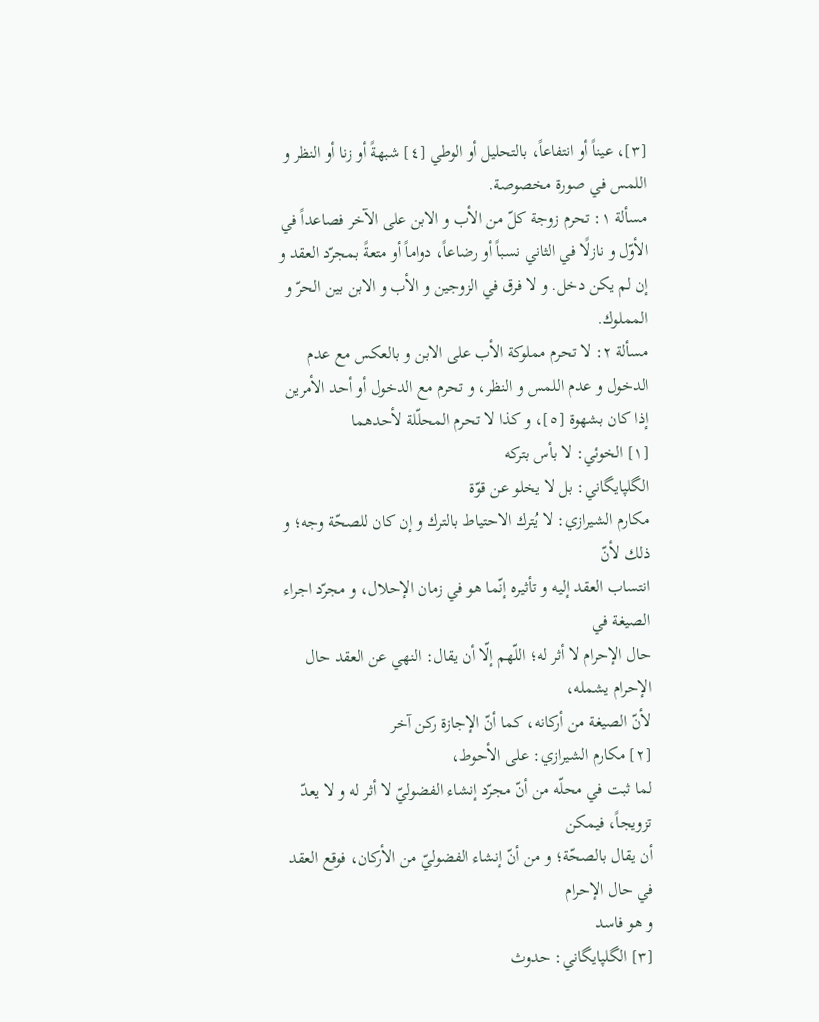[٣]، عيناً أو انتفاعاً، بالتحليل أو الوطي [٤] شبهةً أو زنا أو النظر و اللمس في صورة مخصوصة.
مسألة ١: تحرم زوجة كلّ من الأب و الابن على الآخر فصاعداً في الأوّل و نازلًا في الثاني نسباً أو رضاعاً، دواماً أو متعةً بمجرّد العقد و إن لم يكن دخل. و لا فرق في الزوجين و الأب و الابن بين الحرّ و المملوك.
مسألة ٢: لا تحرم مملوكة الأب على الابن و بالعكس مع عدم الدخول و عدم اللمس و النظر، و تحرم مع الدخول أو أحد الأمرين إذا كان بشهوة [٥]، و كذا لا تحرم المحلّلة لأحدهما
[١] الخوئي: لا بأس بتركه
الگلپايگاني: بل لا يخلو عن قوّة
مكارم الشيرازي: لا يُترك الاحتياط بالترك و إن كان للصحّة وجه؛ و ذلك لأنّ
انتساب العقد إليه و تأثيره إنّما هو في زمان الإحلال، و مجرّد اجراء الصيغة في
حال الإحرام لا أثر له؛ اللّهم إلّا أن يقال: النهي عن العقد حال الإحرام يشمله،
لأنّ الصيغة من أركانه، كما أنّ الإجازة ركن آخر
[٢] مكارم الشيرازي: على الأحوط،
لما ثبت في محلّه من أنّ مجرّد إنشاء الفضوليّ لا أثر له و لا يعدّ تزويجاً، فيمكن
أن يقال بالصحّة؛ و من أنّ إنشاء الفضوليّ من الأركان، فوقع العقد في حال الإحرام
و هو فاسد
[٣] الگلپايگاني: حدوث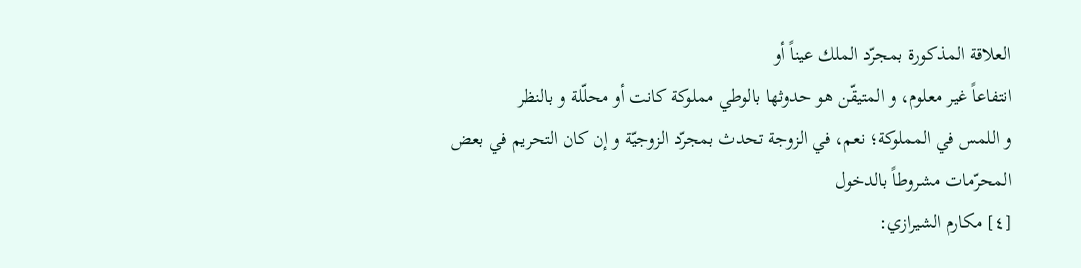العلاقة المذكورة بمجرّد الملك عيناً أو
انتفاعاً غير معلوم، و المتيقّن هو حدوثها بالوطي مملوكة كانت أو محلّلة و بالنظر
و اللمس في المملوكة؛ نعم، في الزوجة تحدث بمجرّد الزوجيّة و إن كان التحريم في بعض
المحرّمات مشروطاً بالدخول
[٤] مكارم الشيرازي: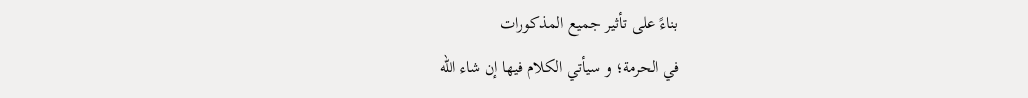بناءً على تأثير جميع المذكورات
في الحرمة؛ و سيأتي الكلام فيها إن شاء اللّه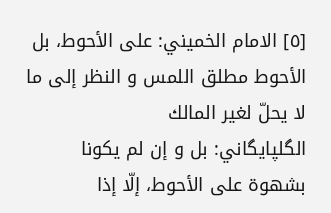[٥] الامام الخميني: على الأحوط، بل
الأحوط مطلق اللمس و النظر إلى ما لا يحلّ لغير المالك
الگلپايگاني: بل و إن لم يكونا بشهوة على الأحوط، إلّا إذا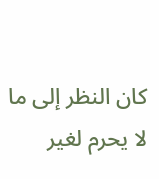كان النظر إلى ما لا يحرم لغير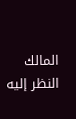المالك النظر إليه